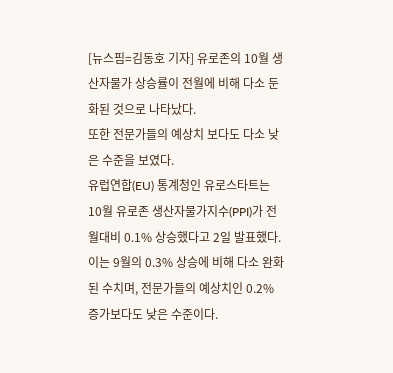[뉴스핌=김동호 기자] 유로존의 10월 생산자물가 상승률이 전월에 비해 다소 둔화된 것으로 나타났다.
또한 전문가들의 예상치 보다도 다소 낮은 수준을 보였다.
유럽연합(EU) 통계청인 유로스타트는 10월 유로존 생산자물가지수(PPI)가 전월대비 0.1% 상승했다고 2일 발표했다.
이는 9월의 0.3% 상승에 비해 다소 완화된 수치며, 전문가들의 예상치인 0.2% 증가보다도 낮은 수준이다.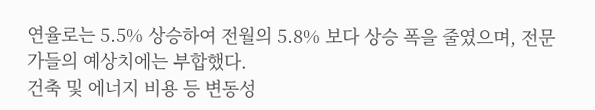연율로는 5.5% 상승하여 전월의 5.8% 보다 상승 폭을 줄였으며, 전문가들의 예상치에는 부합했다.
건축 및 에너지 비용 등 변동성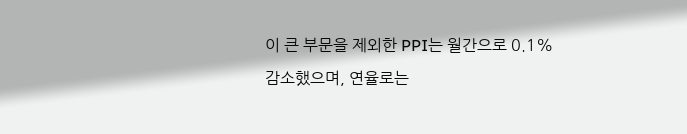이 큰 부문을 제외한 PPI는 월간으로 0.1% 감소했으며, 연율로는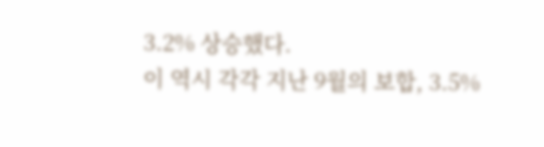3.2% 상승했다.
이 역시 각각 지난 9월의 보합, 3.5%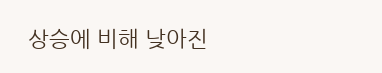상승에 비해 낮아진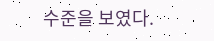수준을 보였다.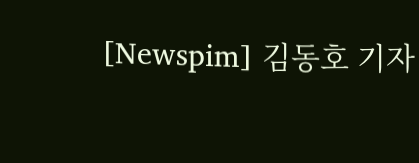[Newspim] 김동호 기자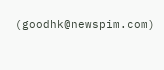(goodhk@newspim.com)